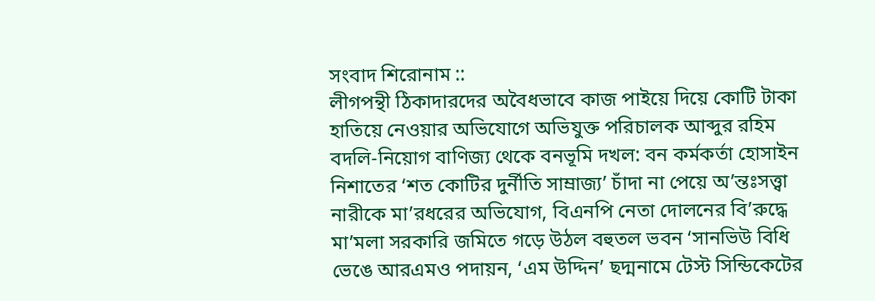সংবাদ শিরোনাম ::
লীগপন্থী ঠিকাদারদের অবৈধভাবে কাজ পাইয়ে দিয়ে কোটি টাকা হাতিয়ে নেওয়ার অভিযোগে অভিযুক্ত পরিচালক আব্দুর রহিম বদলি-নিয়োগ বাণিজ্য থেকে বনভূমি দখল: বন কর্মকর্তা হোসাইন নিশাতের ‘শত কোটির দুর্নীতি সাম্রাজ্য’ চাঁদা না পেয়ে অ’ন্তঃসত্ত্বা নারীকে মা’রধরের অভিযোগ, বিএনপি নেতা দোলনের বি’রুদ্ধে মা’মলা সরকারি জমিতে গড়ে উঠল বহুতল ভবন ‘সানভিউ বিধি ভেঙে আরএমও পদায়ন, ‘এম উদ্দিন’ ছদ্মনামে টেস্ট সিন্ডিকেটের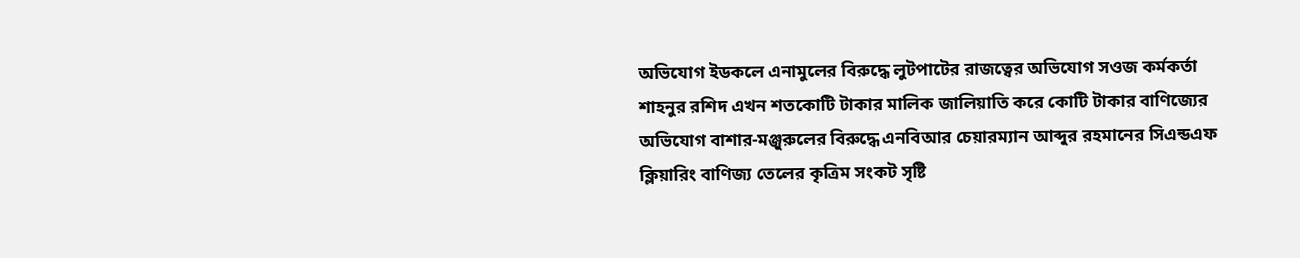অভিযোগ ইডকলে এনামুলের বিরুদ্ধে লুটপাটের রাজত্বের অভিযোগ সওজ কর্মকর্তা শাহনুর রশিদ এখন শতকোটি টাকার মালিক জালিয়াতি করে কোটি টাকার বাণিজ্যের অভিযোগ বাশার-মঞ্জুরুলের বিরুদ্ধে এনবিআর চেয়ারম্যান আব্দুর রহমানের সিএন্ডএফ ক্লিয়ারিং বাণিজ্য তেলের কৃত্রিম সংকট সৃষ্টি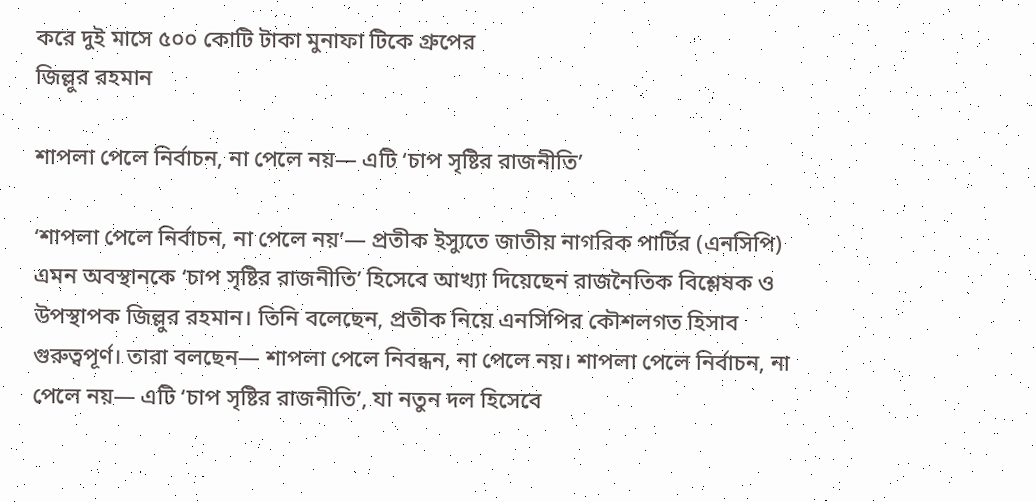করে দুই মাসে ৫০০ কোটি টাকা মুনাফা টিকে গ্রুপের
জিল্লুর রহমান

শাপলা পেলে নির্বাচন, না পেলে নয়— এটি ‘চাপ সৃষ্টির রাজনীতি’

‘শাপলা পেলে নির্বাচন, না পেলে নয়’— প্রতীক ইস্যুতে জাতীয় নাগরিক পার্টির (এনসিপি) এমন অবস্থানকে ‘চাপ সৃষ্টির রাজনীতি’ হিসেবে আখ্যা দিয়েছেন রাজনৈতিক বিশ্লেষক ও উপস্থাপক জিল্লুর রহমান। তিনি বলেছেন, প্রতীক নিয়ে এনসিপির কৌশলগত হিসাব গুরুত্বপূর্ণ। তারা বলছেন— শাপলা পেলে নিবন্ধন, না পেলে নয়। শাপলা পেলে নির্বাচন, না পেলে নয়— এটি ‘চাপ সৃষ্টির রাজনীতি’, যা নতুন দল হিসেবে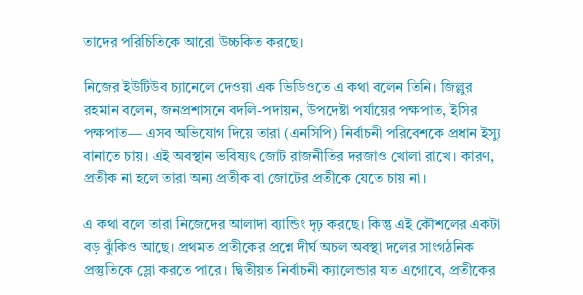তাদের পরিচিতিকে আরো উচ্চকিত করছে।

নিজের ইউটিউব চ্যানেলে দেওয়া এক ভিডিওতে এ কথা বলেন তিনি। জিল্লুর রহমান বলেন, জনপ্রশাসনে বদলি-পদায়ন, উপদেষ্টা পর্যায়ের পক্ষপাত, ইসির পক্ষপাত— এসব অভিযোগ দিয়ে তারা (এনসিপি) নির্বাচনী পরিবেশকে প্রধান ইস্যু বানাতে চায়। এই অবস্থান ভবিষ্যৎ জোট রাজনীতির দরজাও খোলা রাখে। কারণ, প্রতীক না হলে তারা অন্য প্রতীক বা জোটের প্রতীকে যেতে চায় না।

এ কথা বলে তারা নিজেদের আলাদা ব্যান্ডিং দৃঢ় করছে। কিন্তু এই কৌশলের একটা বড় ঝুঁকিও আছে। প্রথমত প্রতীকের প্রশ্নে দীর্ঘ অচল অবস্থা দলের সাংগঠনিক প্রস্তুতিকে স্লো করতে পারে। দ্বিতীয়ত নির্বাচনী ক্যালেন্ডার যত এগোবে, প্রতীকের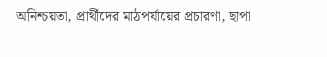অনিশ্চয়তা, প্রার্থীদের মাঠপর্যায়ের প্রচারণা, ছাপা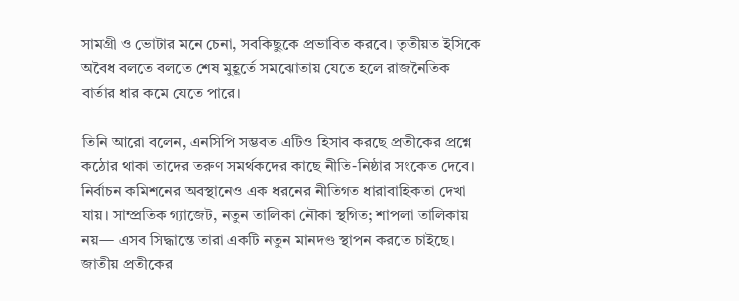সামগ্রী ও ভোটার মনে চেনা, সবকিছুকে প্রভাবিত করবে। তৃতীয়ত ইসিকে অবৈধ বলতে বলতে শেষ মুহূর্তে সমঝোতায় যেতে হলে রাজনৈতিক বার্তার ধার কমে যেতে পারে।

তিনি আরো বলেন, এনসিপি সম্ভবত এটিও হিসাব করছে প্রতীকের প্রশ্নে কঠোর থাকা তাদের তরুণ সমর্থকদের কাছে নীতি-নিষ্ঠার সংকেত দেবে। নির্বাচন কমিশনের অবস্থানেও এক ধরনের নীতিগত ধারাবাহিকতা দেখা যায়। সাম্প্রতিক গ্যাজেট, নতুন তালিকা নৌকা স্থগিত; শাপলা তালিকায় নয়— এসব সিদ্ধান্তে তারা একটি নতুন মানদণ্ড স্থাপন করতে চাইছে। জাতীয় প্রতীকের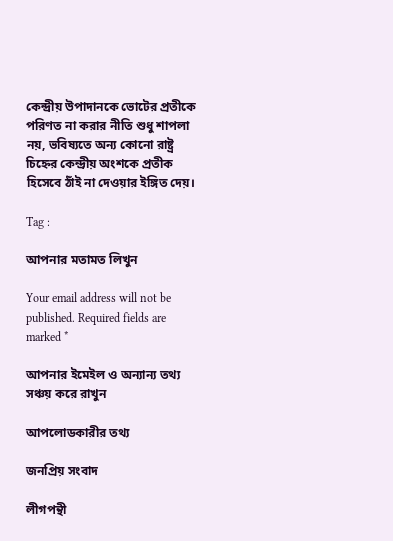কেন্দ্রীয় উপাদানকে ভোটের প্রতীকে পরিণত না করার নীতি শুধু শাপলা নয়, ভবিষ্যতে অন্য কোনো রাষ্ট্র চিহ্নের কেন্দ্রীয় অংশকে প্রতীক হিসেবে ঠাঁই না দেওয়ার ইঙ্গিত দেয়।

Tag :

আপনার মতামত লিখুন

Your email address will not be published. Required fields are marked *

আপনার ইমেইল ও অন্যান্য তথ্য সঞ্চয় করে রাখুন

আপলোডকারীর তথ্য

জনপ্রিয় সংবাদ

লীগপন্থী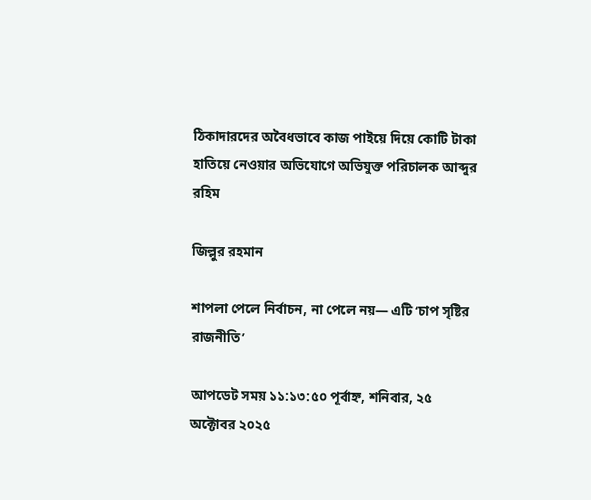ঠিকাদারদের অবৈধভাবে কাজ পাইয়ে দিয়ে কোটি টাকা হাতিয়ে নেওয়ার অভিযোগে অভিযুক্ত পরিচালক আব্দুর রহিম

জিল্লুর রহমান

শাপলা পেলে নির্বাচন, না পেলে নয়— এটি ‘চাপ সৃষ্টির রাজনীতি’

আপডেট সময় ১১:১৩:৫০ পূর্বাহ্ন, শনিবার, ২৫ অক্টোবর ২০২৫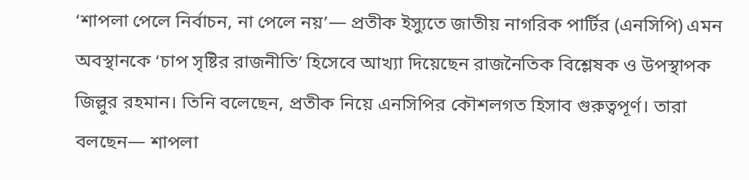‘শাপলা পেলে নির্বাচন, না পেলে নয়’— প্রতীক ইস্যুতে জাতীয় নাগরিক পার্টির (এনসিপি) এমন অবস্থানকে ‘চাপ সৃষ্টির রাজনীতি’ হিসেবে আখ্যা দিয়েছেন রাজনৈতিক বিশ্লেষক ও উপস্থাপক জিল্লুর রহমান। তিনি বলেছেন, প্রতীক নিয়ে এনসিপির কৌশলগত হিসাব গুরুত্বপূর্ণ। তারা বলছেন— শাপলা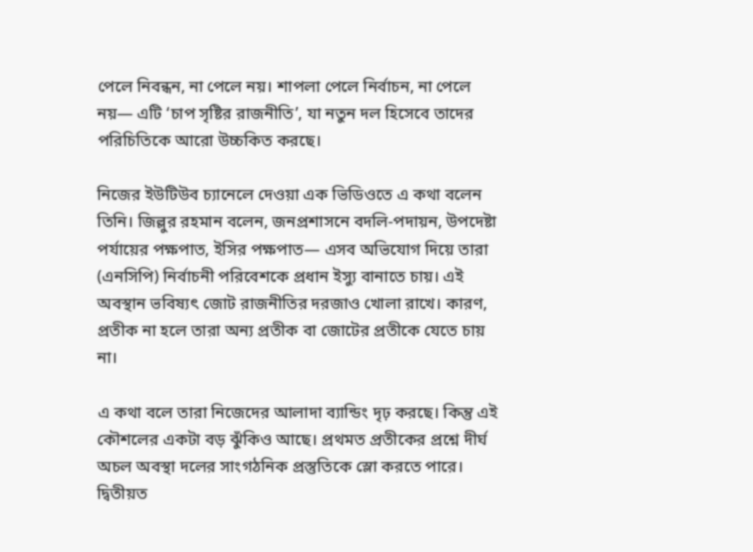পেলে নিবন্ধন, না পেলে নয়। শাপলা পেলে নির্বাচন, না পেলে নয়— এটি ‘চাপ সৃষ্টির রাজনীতি’, যা নতুন দল হিসেবে তাদের পরিচিতিকে আরো উচ্চকিত করছে।

নিজের ইউটিউব চ্যানেলে দেওয়া এক ভিডিওতে এ কথা বলেন তিনি। জিল্লুর রহমান বলেন, জনপ্রশাসনে বদলি-পদায়ন, উপদেষ্টা পর্যায়ের পক্ষপাত, ইসির পক্ষপাত— এসব অভিযোগ দিয়ে তারা (এনসিপি) নির্বাচনী পরিবেশকে প্রধান ইস্যু বানাতে চায়। এই অবস্থান ভবিষ্যৎ জোট রাজনীতির দরজাও খোলা রাখে। কারণ, প্রতীক না হলে তারা অন্য প্রতীক বা জোটের প্রতীকে যেতে চায় না।

এ কথা বলে তারা নিজেদের আলাদা ব্যান্ডিং দৃঢ় করছে। কিন্তু এই কৌশলের একটা বড় ঝুঁকিও আছে। প্রথমত প্রতীকের প্রশ্নে দীর্ঘ অচল অবস্থা দলের সাংগঠনিক প্রস্তুতিকে স্লো করতে পারে। দ্বিতীয়ত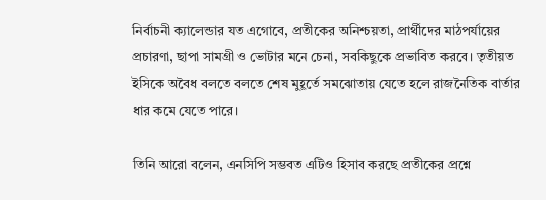নির্বাচনী ক্যালেন্ডার যত এগোবে, প্রতীকের অনিশ্চয়তা, প্রার্থীদের মাঠপর্যায়ের প্রচারণা, ছাপা সামগ্রী ও ভোটার মনে চেনা, সবকিছুকে প্রভাবিত করবে। তৃতীয়ত ইসিকে অবৈধ বলতে বলতে শেষ মুহূর্তে সমঝোতায় যেতে হলে রাজনৈতিক বার্তার ধার কমে যেতে পারে।

তিনি আরো বলেন, এনসিপি সম্ভবত এটিও হিসাব করছে প্রতীকের প্রশ্নে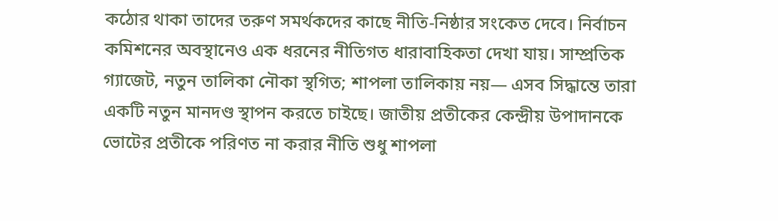কঠোর থাকা তাদের তরুণ সমর্থকদের কাছে নীতি-নিষ্ঠার সংকেত দেবে। নির্বাচন কমিশনের অবস্থানেও এক ধরনের নীতিগত ধারাবাহিকতা দেখা যায়। সাম্প্রতিক গ্যাজেট, নতুন তালিকা নৌকা স্থগিত; শাপলা তালিকায় নয়— এসব সিদ্ধান্তে তারা একটি নতুন মানদণ্ড স্থাপন করতে চাইছে। জাতীয় প্রতীকের কেন্দ্রীয় উপাদানকে ভোটের প্রতীকে পরিণত না করার নীতি শুধু শাপলা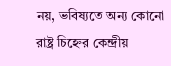নয়, ভবিষ্যতে অন্য কোনো রাষ্ট্র চিহ্নের কেন্দ্রীয়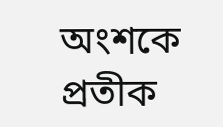অংশকে প্রতীক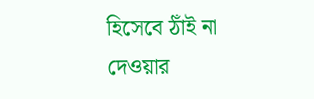হিসেবে ঠাঁই না দেওয়ার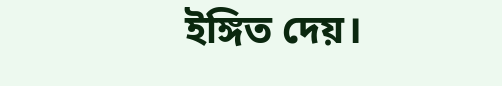ইঙ্গিত দেয়।